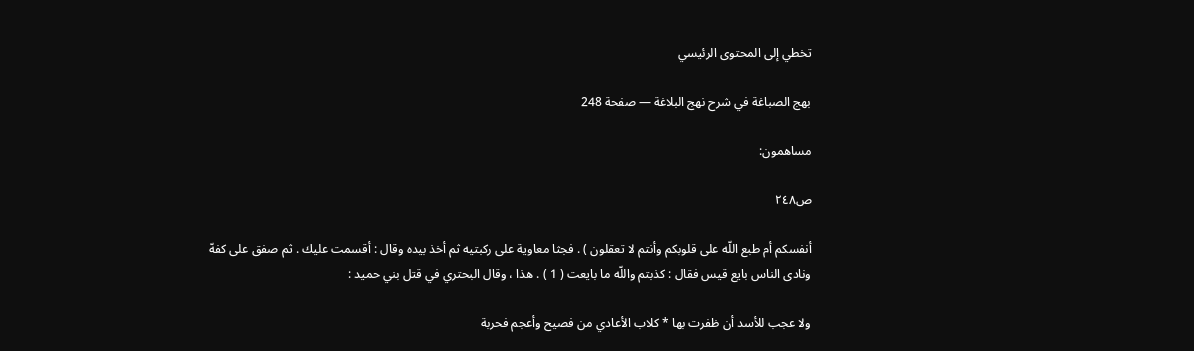تخطي إلى المحتوى الرئيسي

بهج الصباغة في شرح نهج البلاغة — صفحة 248

مساهمون:

ص٢٤٨

أنفسكم أم طبع اللّه على قلوبكم وأنتم لا تعقلون ) . فجثا معاوية على ركبتيه ثم أخذ بيده وقال : أقسمت عليك . ثم صفق على كفهّ ونادى الناس بايع قيس فقال : كذبتم واللّه ما بايعت ( 1 ) . هذا ، وقال البحتري في قتل بني حميد :

ولا عجب للأسد أن ظفرت بها * كلاب الأعادي من فصيح وأعجم فحربة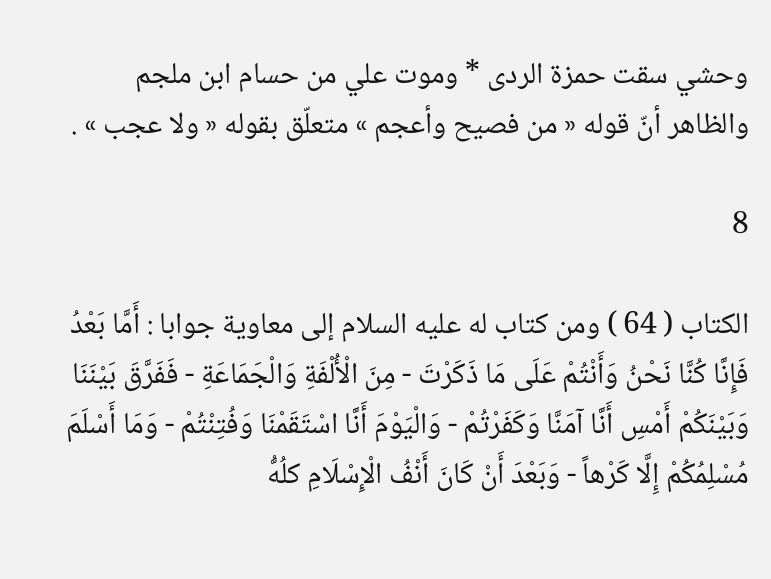وحشي سقت حمزة الردى * وموت علي من حسام ابن ملجم
والظاهر أنّ قوله « من فصيح وأعجم » متعلّق بقوله « ولا عجب » .

8

الكتاب ( 64 ) ومن كتاب له عليه السلام إلى معاوية جوابا : أَمَّا بَعْدُ فَإِنَّا كُنَّا نَحْنُ وَأَنْتُمْ عَلَى مَا ذَكَرْتَ - مِنَ الْأُلْفَةِ وَالْجَمَاعَةِ - فَفَرَّقَ بَيْنَنَا وَبَيْنَكُمْ أَمْسِ أَنَّا آمَنَّا وَكَفَرْتُمْ - وَالْيَوْمَ أَنَّا اسْتَقَمْنَا وَفُتِنْتُمْ - وَمَا أَسْلَمَ مُسْلِمُكُمْ إِلَّا كَرْهاً - وَبَعْدَ أَنْ كَانَ أَنْفُ الْإِسْلَامِ كلُهُّ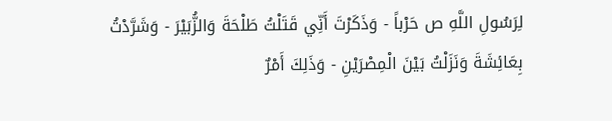لِرَسُولِ اللَّهِ ص حَرْباً - وَذَكَرْتَ أَنِّي قَتَلْتُ طَلْحَةَ وَالزُّبَيْرَ - وَشَرَّدْتُ بِعَائِشَةَ وَنَزَلْتُ بَيْنَ الْمِصْرَيْنِ - وَذَلِكَ أَمْرٌ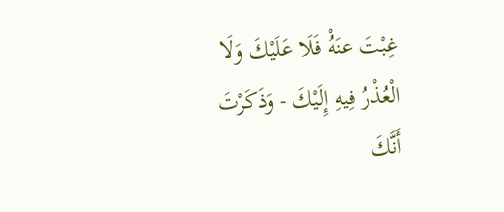غِبْتَ عنَهُْ فَلَا عَلَيْكَ وَلَا الْعُذْرُ فِيهِ إِلَيْكَ - وَذَكَرْتَ أَنَّكَ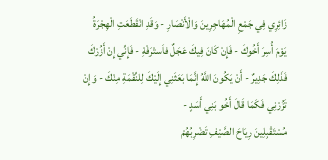زَائِرِي فِي جَمْعِ الْمُهَاجِرِينَ وَالْأَنْصَارِ - وَقَدِ انْقَطَعَتِ الْهِجْرَةُ يَوْمَ أُسِرَ أَخُوكَ - فَإِنْ كَانَ فِيكَ عَجَلٌ فاَستْرَفْهِْ - فَإِنِّي إِنْ أَزُرْكَ فَذَلِكَ جَدِيرٌ - أَنْ يَكُونَ اللَّهُ إِنَّمَا بَعَثَنِي إِلَيْكَ لِلنِّقْمَةِ مِنْكَ - وَإِنْ تَزُرْنِي فَكَمَا قَالَ أَخُو بَنِي أَسَدٍ -
مُسْتَقْبِلِينَ رِيَاحَ الصَّيْفِ تَضْرِبُهُمْ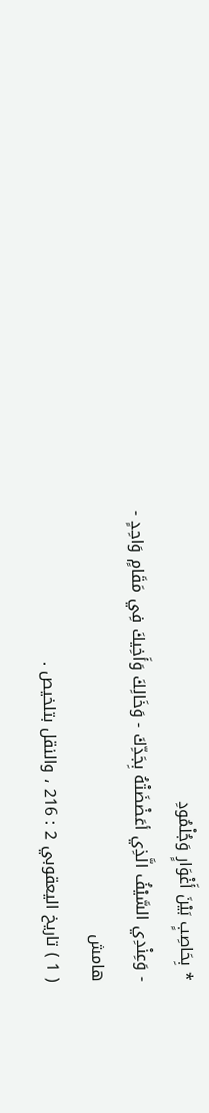* بِحَاصِبٍ بَيْنَ أَغْوَارٍ وَجُلْمُودِ
- وَعِنْدِي السَّيْفُ الَّذِي أعَضْضَتْهُ بِجَدِّكَ - وَخَالِكَ وَأَخِيكَ فِي مَقَامٍ وَاحِدٍ -
هامش
( 1 ) تاريخ اليعقوبي 2 : 216 ، والنقل بتلخيص .